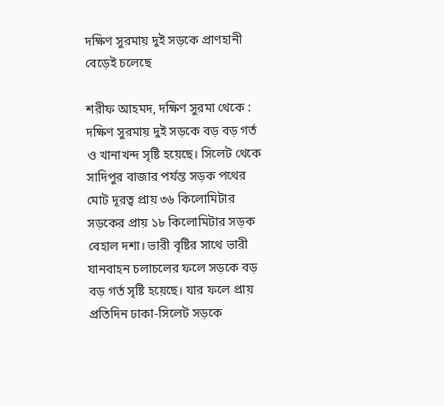দক্ষিণ সুরমায় দুই সড়কে প্রাণহানী বেড়েই চলেছে

শরীফ আহমদ, দক্ষিণ সুরমা থেকে :
দক্ষিণ সুরমায় দুই সড়কে বড় বড় গর্ত ও খানাখন্দ সৃষ্টি হয়েছে। সিলেট থেকে সাদিপুর বাজার পর্যন্ত সড়ক পথের মোট দূরত্ব প্রায় ৩৬ কিলোমিটার সড়কের প্রায় ১৮ কিলোমিটার সড়ক বেহাল দশা। ভারী বৃষ্টির সাথে ভারী যানবাহন চলাচলের ফলে সড়কে বড় বড় গর্ত সৃষ্টি হয়েছে। যার ফলে প্রায় প্রতিদিন ঢাকা-সিলেট সড়কে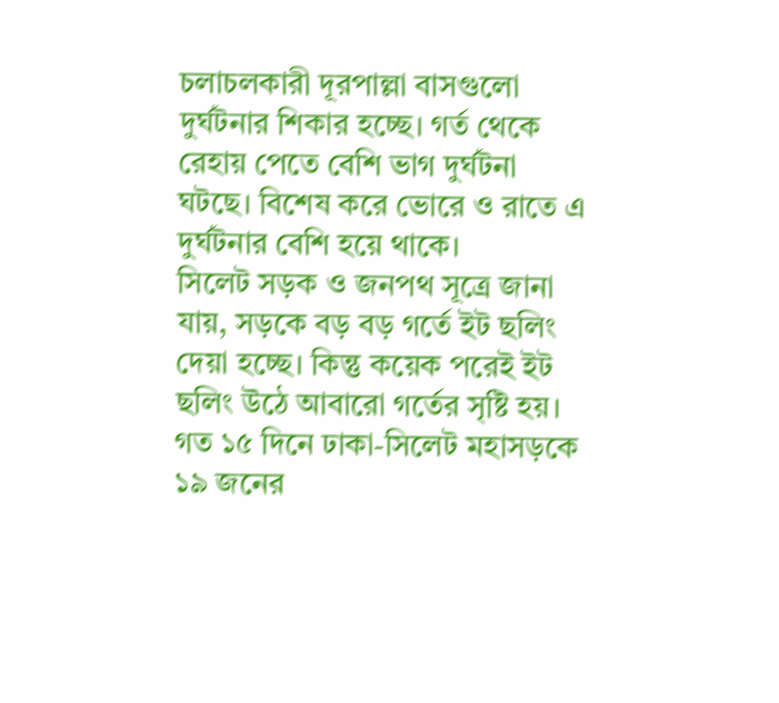চলাচলকারী দূরপাল্লা বাসগুলো দুর্ঘটনার শিকার হচ্ছে। গর্ত থেকে রেহায় পেতে বেশি ভাগ দুর্ঘটনা ঘটছে। বিশেষ করে ভোরে ও রাতে এ দুর্ঘটনার বেশি হয়ে থাকে।
সিলেট সড়ক ও জনপথ সূত্রে জানা যায়, সড়কে বড় বড় গর্তে ইট ছলিং দেয়া হচ্ছে। কিন্তু কয়েক পরেই ইট ছলিং উঠে আবারো গর্তের সৃষ্টি হয়। গত ১৫ দিনে ঢাকা-সিলেট মহাসড়কে ১৯ জনের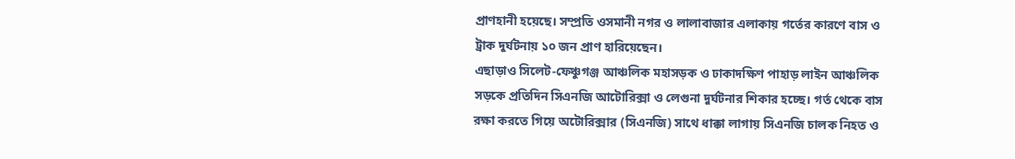প্রাণহানী হয়েছে। সম্প্রতি ওসমানী নগর ও লালাবাজার এলাকায় গর্তের কারণে বাস ও ট্রাক দুর্ঘটনায় ১০ জন প্রাণ হারিয়েছেন।
এছাড়াও সিলেট-ফেঞ্চুগঞ্জ আঞ্চলিক মহাসড়ক ও ঢাকাদক্ষিণ পাহাড় লাইন আঞ্চলিক সড়কে প্রতিদিন সিএনজি আটোরিক্সা ও লেগুনা দুর্ঘটনার শিকার হচ্ছে। গর্ত থেকে বাস রক্ষা করতে গিয়ে অটোরিক্সার (সিএনজি) সাথে ধাক্কা লাগায় সিএনজি চালক নিহত ও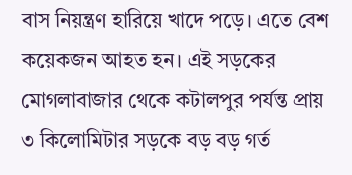বাস নিয়ন্ত্রণ হারিয়ে খাদে পড়ে। এতে বেশ কয়েকজন আহত হন। এই সড়কের মোগলাবাজার থেকে কটালপুর পর্যন্ত প্রায় ৩ কিলোমিটার সড়কে বড় বড় গর্ত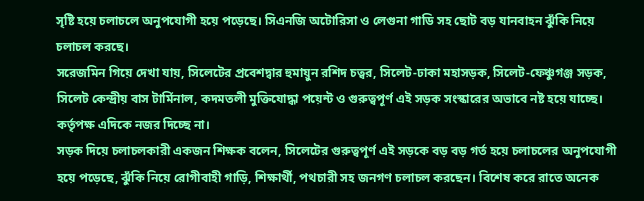সৃষ্টি হয়ে চলাচলে অনুপযোগী হয়ে পড়েছে। সিএনজি অটোরিসা ও লেগুনা গাডি সহ ছোট বড় যানবাহন ঝুঁকি নিয়ে চলাচল করছে।
সরেজমিন গিয়ে দেখা যায়, সিলেটের প্রবেশদ্বার হুমায়ুন রশিদ চত্বর, সিলেট-ঢাকা মহাসড়ক, সিলেট-ফেঞ্চুগঞ্জ সড়ক, সিলেট কেন্দ্রীয় বাস টার্মিনাল, কদমতলী মুক্তিযোদ্ধা পয়েন্ট ও গুরুত্বপূর্ণ এই সড়ক সংস্কারের অভাবে নষ্ট হয়ে যাচ্ছে। কর্তৃপক্ষ এদিকে নজর দিচ্ছে না।
সড়ক দিয়ে চলাচলকারী একজন শিক্ষক বলেন, সিলেটের গুরুত্বপূর্ণ এই সড়কে বড় বড় গর্ত হয়ে চলাচলের অনুপযোগী হয়ে পড়েছে, ঝুঁকি নিয়ে রোগীবাহী গাড়ি, শিক্ষার্থী, পথচারী সহ জনগণ চলাচল করছেন। বিশেষ করে রাতে অনেক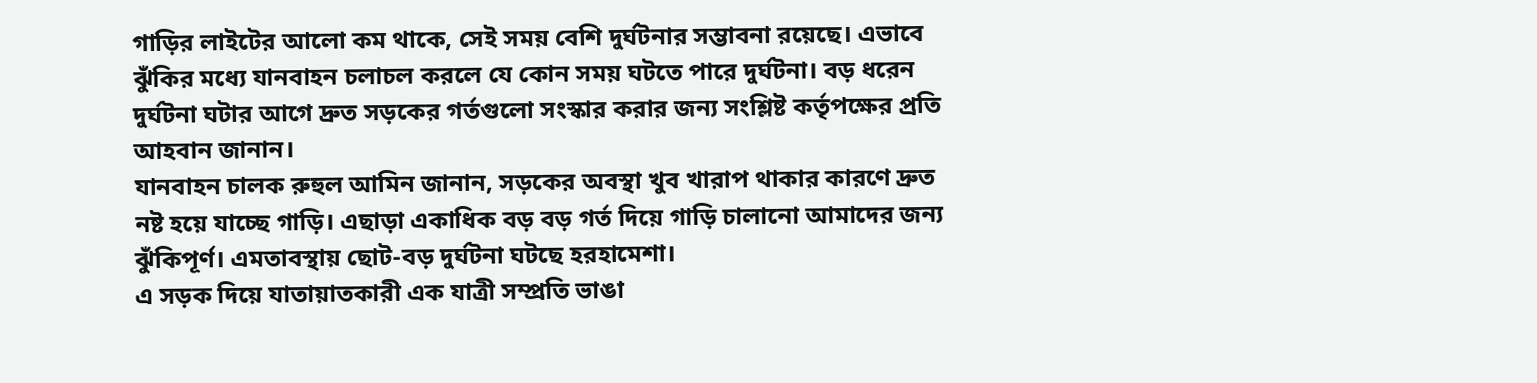গাড়ির লাইটের আলো কম থাকে, সেই সময় বেশি দুর্ঘটনার সম্ভাবনা রয়েছে। এভাবে ঝুঁকির মধ্যে যানবাহন চলাচল করলে যে কোন সময় ঘটতে পারে দুর্ঘটনা। বড় ধরেন দুর্ঘটনা ঘটার আগে দ্রুত সড়কের গর্তগুলো সংস্কার করার জন্য সংশ্লিষ্ট কর্তৃপক্ষের প্রতি আহবান জানান।
যানবাহন চালক রুহুল আমিন জানান, সড়কের অবস্থা খুব খারাপ থাকার কারণে দ্রুত নষ্ট হয়ে যাচ্ছে গাড়ি। এছাড়া একাধিক বড় বড় গর্ত দিয়ে গাড়ি চালানো আমাদের জন্য ঝুঁকিপূর্ণ। এমতাবস্থায় ছোট-বড় দুর্ঘটনা ঘটছে হরহামেশা।
এ সড়ক দিয়ে যাতায়াতকারী এক যাত্রী সম্প্রতি ভাঙা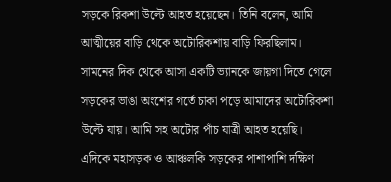সড়কে রিকশা উল্টে আহত হয়েছেন। তিনি বলেন, আমি আত্মীয়ের বাড়ি থেকে অটোরিকশায় বাড়ি ফিরছিলাম। সামনের দিক থেকে আসা একটি ভ্যানকে জায়গা দিতে গেলে সড়কের ভাঙা অংশের গর্তে চাকা পড়ে আমাদের অটোরিকশা উল্টে যায়। আমি সহ অটোর পাঁচ যাত্রী আহত হয়েছি।
এদিকে মহাসড়ক ও আঞ্চলকি সড়কের পাশাপাশি দক্ষিণ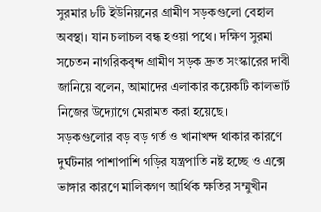সুরমার ৮টি ইউনিয়নের গ্রামীণ সড়কগুলো বেহাল অবস্থা। যান চলাচল বন্ধ হওয়া পথে। দক্ষিণ সুরমা সচেতন নাগরিকবৃন্দ গ্রামীণ সড়ক দ্রুত সংস্কারের দাবী জানিয়ে বলেন, আমাদের এলাকার কয়েকটি কালভার্ট নিজের উদ্যোগে মেরামত করা হয়েছে।
সড়কগুলোর বড় বড় গর্ত ও খানাখন্দ থাকার কারণে দুর্ঘটনার পাশাপাশি গড়ির যন্ত্রপাতি নষ্ট হচ্ছে ও এক্সে ভাঙ্গার কারণে মালিকগণ আর্থিক ক্ষতির সম্মুখীন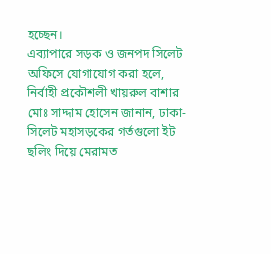হচ্ছেন।
এব্যাপারে সড়ক ও জনপদ সিলেট অফিসে যোগাযোগ করা হলে, নির্বাহী প্রকৌশলী খায়রুল বাশার মোঃ সাদ্দাম হোসেন জানান, ঢাকা-সিলেট মহাসড়কের গর্তগুলো ইট ছলিং দিয়ে মেরামত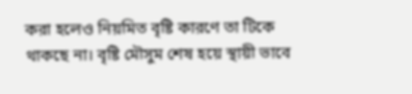করা হলেও নিয়মিত বৃষ্টি কারণে তা টিকে থাকছে না। বৃষ্টি মৌসুম শেষ হয়ে স্থায়ী ভাবে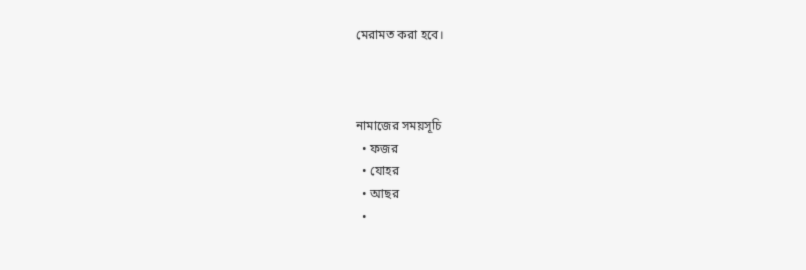মেরামত করা হবে।



নামাজের সময়সূচি
  • ফজর
  • যোহর
  • আছর
  •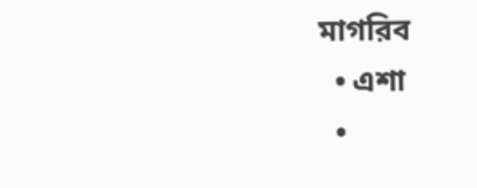মাগরিব
  • এশা
  •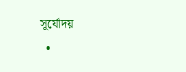সূর্যোদয়
  •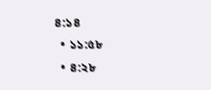৪:১৪
  • ১১:৫৮
  • ৪:২৮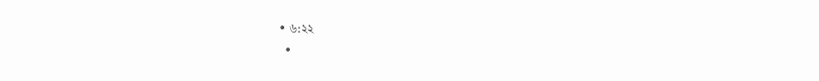• ৬:২২
  •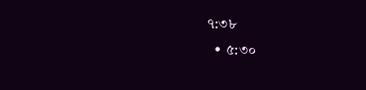৭:৩৮
  • ৫:৩০